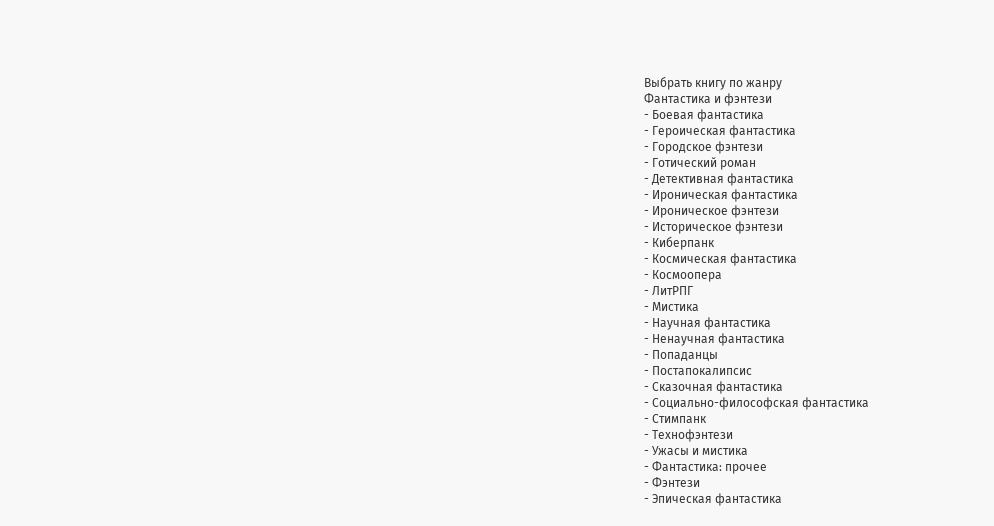Выбрать книгу по жанру
Фантастика и фэнтези
- Боевая фантастика
- Героическая фантастика
- Городское фэнтези
- Готический роман
- Детективная фантастика
- Ироническая фантастика
- Ироническое фэнтези
- Историческое фэнтези
- Киберпанк
- Космическая фантастика
- Космоопера
- ЛитРПГ
- Мистика
- Научная фантастика
- Ненаучная фантастика
- Попаданцы
- Постапокалипсис
- Сказочная фантастика
- Социально-философская фантастика
- Стимпанк
- Технофэнтези
- Ужасы и мистика
- Фантастика: прочее
- Фэнтези
- Эпическая фантастика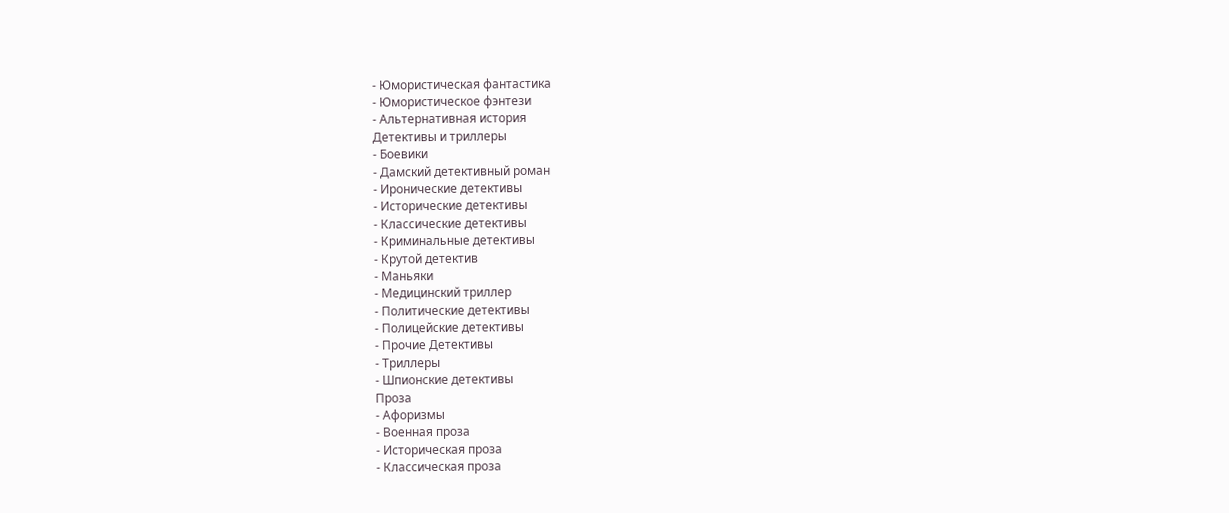- Юмористическая фантастика
- Юмористическое фэнтези
- Альтернативная история
Детективы и триллеры
- Боевики
- Дамский детективный роман
- Иронические детективы
- Исторические детективы
- Классические детективы
- Криминальные детективы
- Крутой детектив
- Маньяки
- Медицинский триллер
- Политические детективы
- Полицейские детективы
- Прочие Детективы
- Триллеры
- Шпионские детективы
Проза
- Афоризмы
- Военная проза
- Историческая проза
- Классическая проза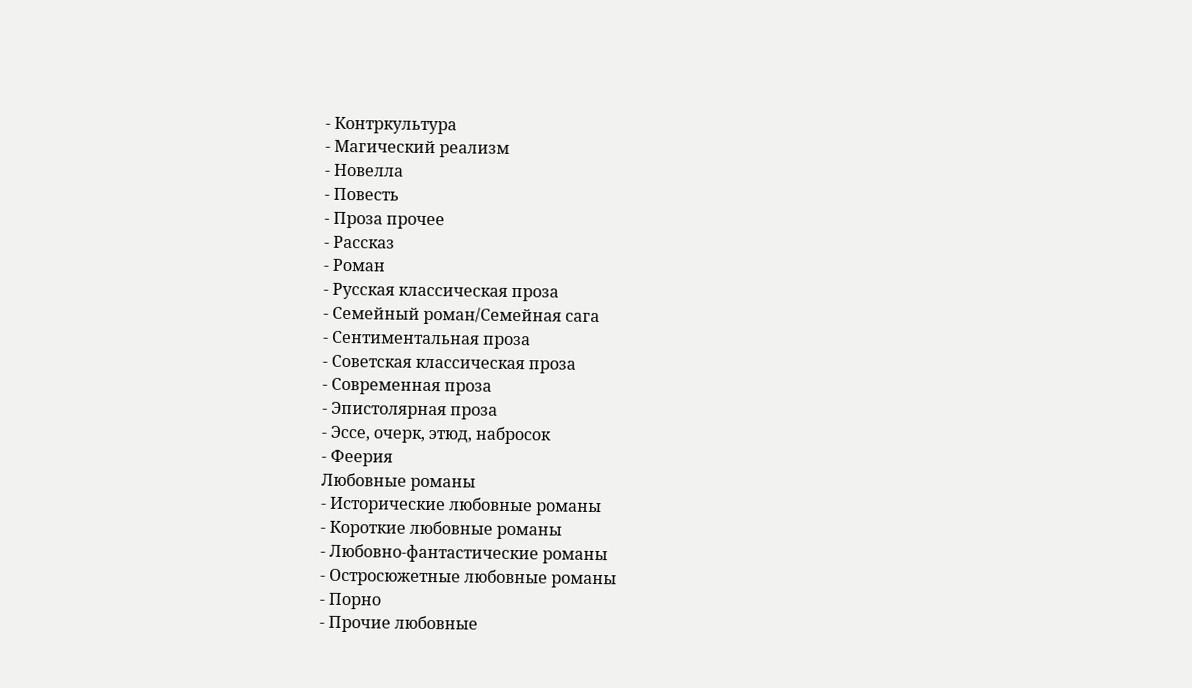- Контркультура
- Магический реализм
- Новелла
- Повесть
- Проза прочее
- Рассказ
- Роман
- Русская классическая проза
- Семейный роман/Семейная сага
- Сентиментальная проза
- Советская классическая проза
- Современная проза
- Эпистолярная проза
- Эссе, очерк, этюд, набросок
- Феерия
Любовные романы
- Исторические любовные романы
- Короткие любовные романы
- Любовно-фантастические романы
- Остросюжетные любовные романы
- Порно
- Прочие любовные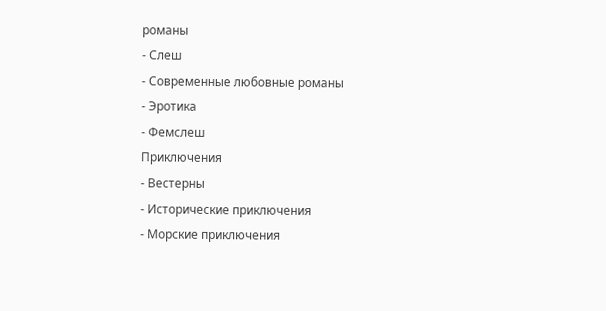романы
- Слеш
- Современные любовные романы
- Эротика
- Фемслеш
Приключения
- Вестерны
- Исторические приключения
- Морские приключения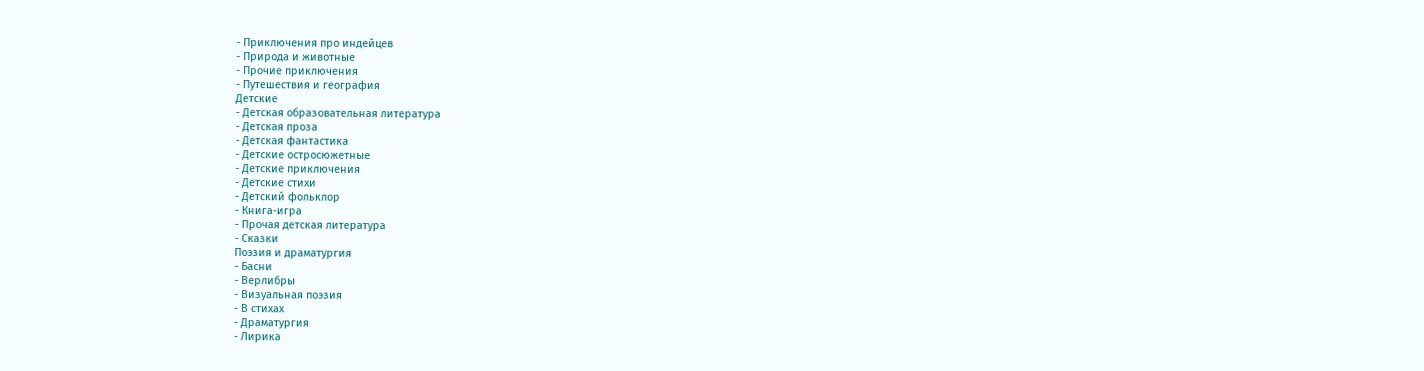- Приключения про индейцев
- Природа и животные
- Прочие приключения
- Путешествия и география
Детские
- Детская образовательная литература
- Детская проза
- Детская фантастика
- Детские остросюжетные
- Детские приключения
- Детские стихи
- Детский фольклор
- Книга-игра
- Прочая детская литература
- Сказки
Поэзия и драматургия
- Басни
- Верлибры
- Визуальная поэзия
- В стихах
- Драматургия
- Лирика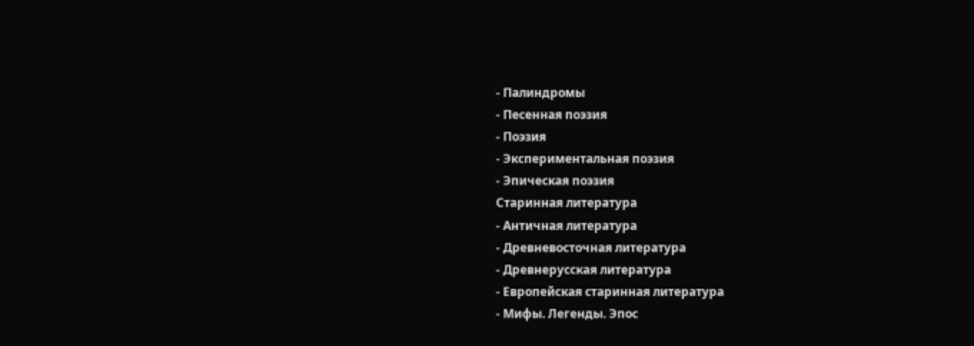- Палиндромы
- Песенная поэзия
- Поэзия
- Экспериментальная поэзия
- Эпическая поэзия
Старинная литература
- Античная литература
- Древневосточная литература
- Древнерусская литература
- Европейская старинная литература
- Мифы. Легенды. Эпос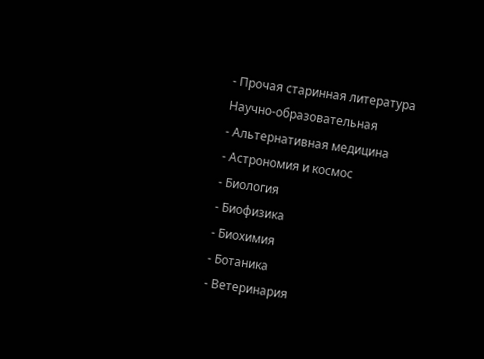- Прочая старинная литература
Научно-образовательная
- Альтернативная медицина
- Астрономия и космос
- Биология
- Биофизика
- Биохимия
- Ботаника
- Ветеринария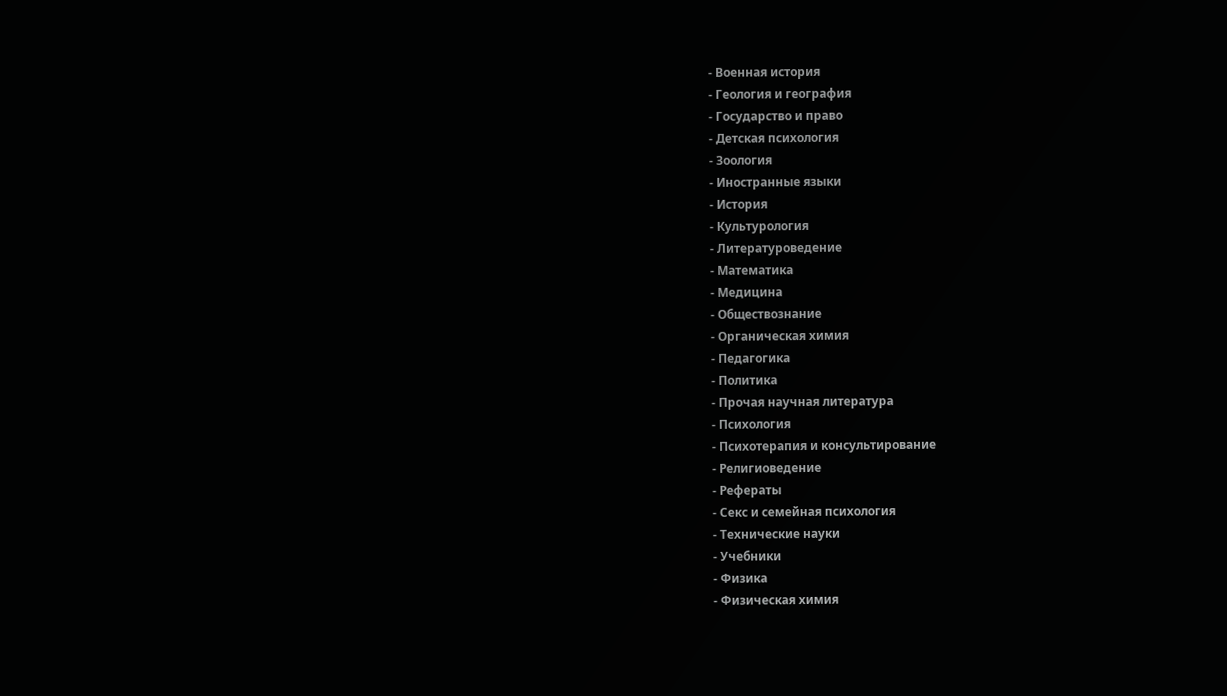- Военная история
- Геология и география
- Государство и право
- Детская психология
- Зоология
- Иностранные языки
- История
- Культурология
- Литературоведение
- Математика
- Медицина
- Обществознание
- Органическая химия
- Педагогика
- Политика
- Прочая научная литература
- Психология
- Психотерапия и консультирование
- Религиоведение
- Рефераты
- Секс и семейная психология
- Технические науки
- Учебники
- Физика
- Физическая химия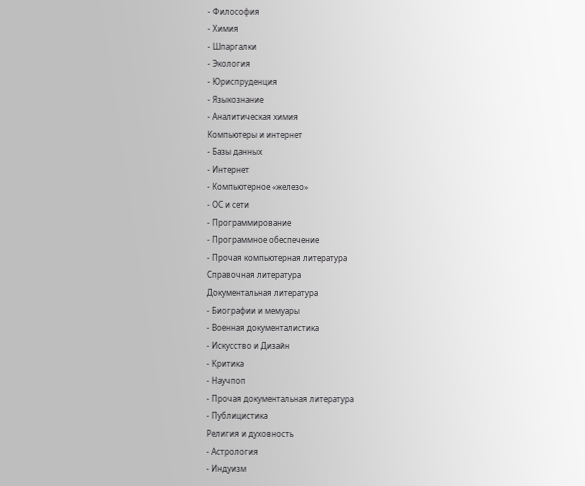- Философия
- Химия
- Шпаргалки
- Экология
- Юриспруденция
- Языкознание
- Аналитическая химия
Компьютеры и интернет
- Базы данных
- Интернет
- Компьютерное «железо»
- ОС и сети
- Программирование
- Программное обеспечение
- Прочая компьютерная литература
Справочная литература
Документальная литература
- Биографии и мемуары
- Военная документалистика
- Искусство и Дизайн
- Критика
- Научпоп
- Прочая документальная литература
- Публицистика
Религия и духовность
- Астрология
- Индуизм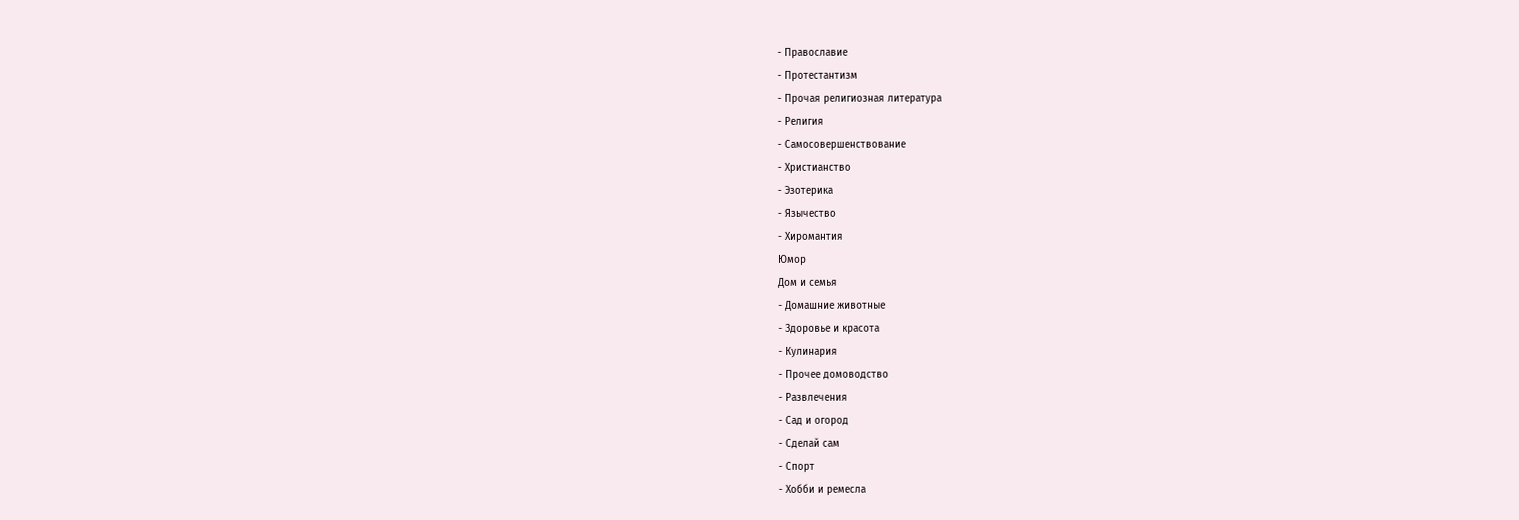- Православие
- Протестантизм
- Прочая религиозная литература
- Религия
- Самосовершенствование
- Христианство
- Эзотерика
- Язычество
- Хиромантия
Юмор
Дом и семья
- Домашние животные
- Здоровье и красота
- Кулинария
- Прочее домоводство
- Развлечения
- Сад и огород
- Сделай сам
- Спорт
- Хобби и ремесла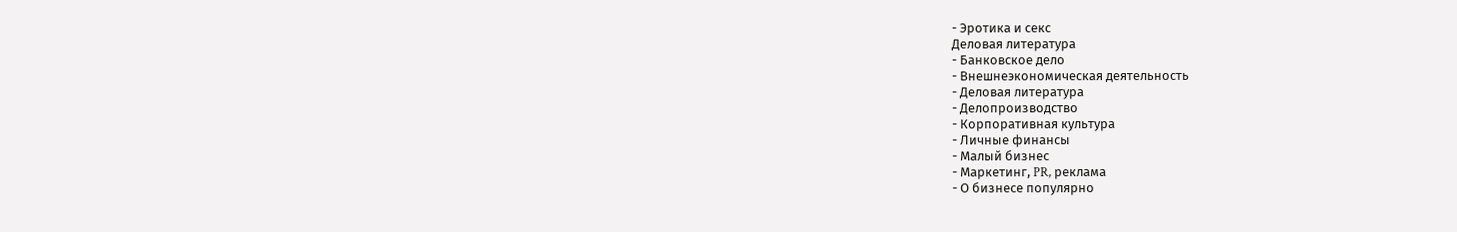- Эротика и секс
Деловая литература
- Банковское дело
- Внешнеэкономическая деятельность
- Деловая литература
- Делопроизводство
- Корпоративная культура
- Личные финансы
- Малый бизнес
- Маркетинг, PR, реклама
- О бизнесе популярно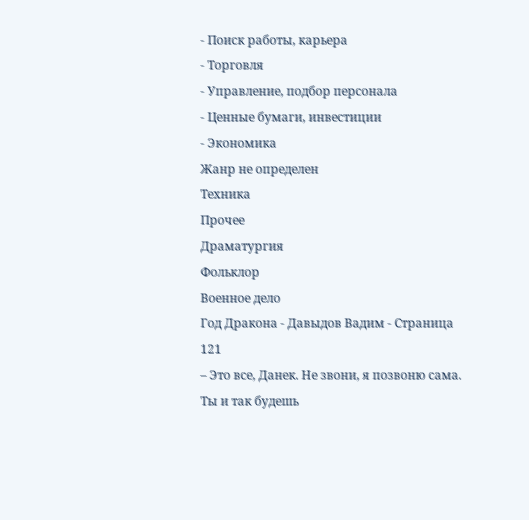- Поиск работы, карьера
- Торговля
- Управление, подбор персонала
- Ценные бумаги, инвестиции
- Экономика
Жанр не определен
Техника
Прочее
Драматургия
Фольклор
Военное дело
Год Дракона - Давыдов Вадим - Страница 121
– Это все, Данек. Не звони, я позвоню сама. Ты и так будешь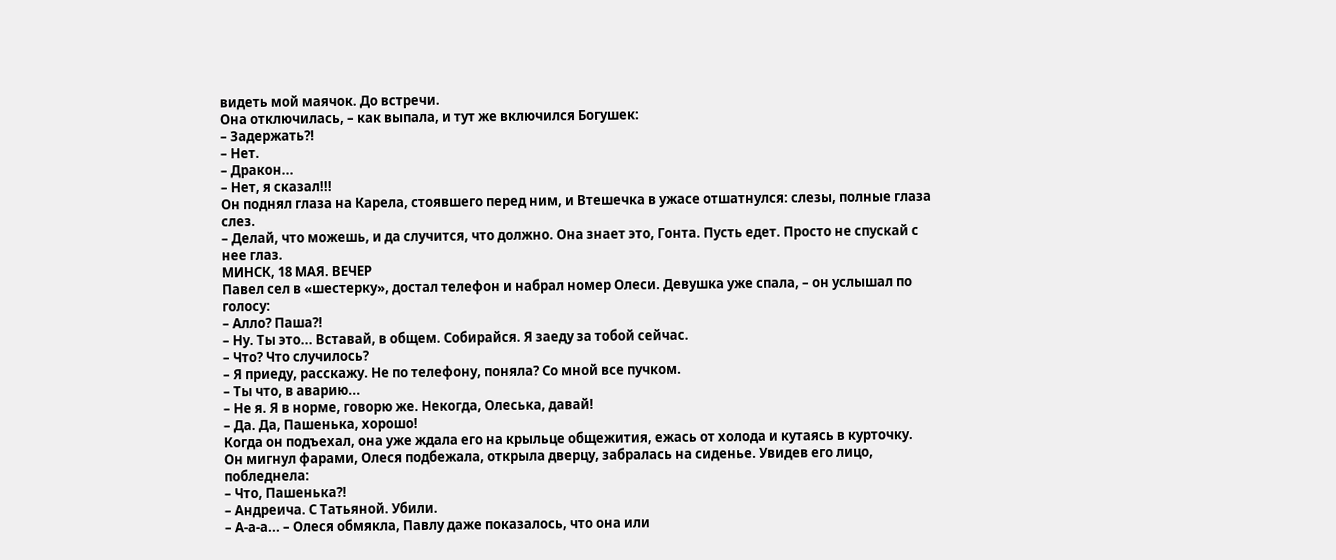видеть мой маячок. До встречи.
Она отключилась, – как выпала, и тут же включился Богушек:
– Задержать?!
– Нет.
– Дракон...
– Нет, я сказал!!!
Он поднял глаза на Карела, стоявшего перед ним, и Втешечка в ужасе отшатнулся: слезы, полные глаза слез.
– Делай, что можешь, и да случится, что должно. Она знает это, Гонта. Пусть едет. Просто не спускай с нее глаз.
МИНСК, 18 МАЯ. ВЕЧЕР
Павел сел в «шестерку», достал телефон и набрал номер Олеси. Девушка уже спала, – он услышал по голосу:
– Алло? Паша?!
– Ну. Ты это... Вставай, в общем. Собирайся. Я заеду за тобой сейчас.
– Что? Что случилось?
– Я приеду, расскажу. Не по телефону, поняла? Со мной все пучком.
– Ты что, в аварию...
– Не я. Я в норме, говорю же. Некогда, Олеська, давай!
– Да. Да, Пашенька, хорошо!
Когда он подъехал, она уже ждала его на крыльце общежития, ежась от холода и кутаясь в курточку. Он мигнул фарами, Олеся подбежала, открыла дверцу, забралась на сиденье. Увидев его лицо, побледнела:
– Что, Пашенька?!
– Андреича. С Татьяной. Убили.
– А-а-а... – Олеся обмякла, Павлу даже показалось, что она или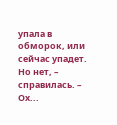упала в обморок, или сейчас упадет. Но нет, – справилась. – Ох...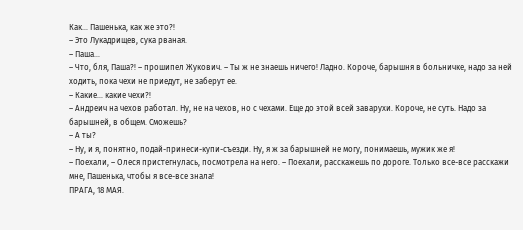Как... Пашенька, как же это?!
– Это Лукадрищев, сука рваная.
– Паша...
– Что, бля, Паша?! – прошипел Жукович. – Ты ж не знаешь ничего! Ладно. Короче, барышня в больничке, надо за ней ходить, пока чехи не приедут, не заберут ее.
– Какие... какие чехи?!
– Андреич на чехов работал. Ну, не на чехов, но с чехами. Еще до этой всей заварухи. Короче, не суть. Надо за барышней, в общем. Сможешь?
– А ты?
– Ну, и я, понятно, подай-принеси-купи-съезди. Ну, я ж за барышней не могу, понимаешь, мужик же я!
– Поехали, – Олеся пристегнулась, посмотрела на него. – Поехали, расскажешь по дороге. Только все-все расскажи мне, Пашенька, чтобы я все-все знала!
ПРАГА, 18 МАЯ.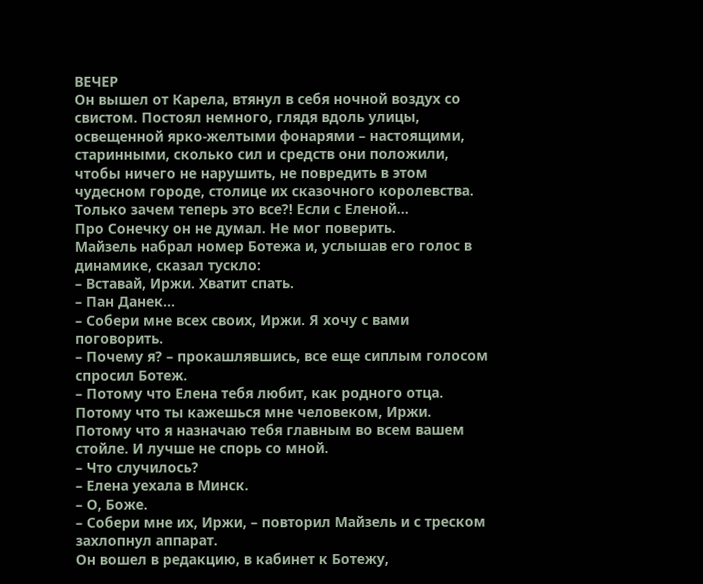ВЕЧЕР
Он вышел от Карела, втянул в себя ночной воздух со свистом. Постоял немного, глядя вдоль улицы, освещенной ярко-желтыми фонарями – настоящими, старинными, сколько сил и средств они положили, чтобы ничего не нарушить, не повредить в этом чудесном городе, столице их сказочного королевства. Только зачем теперь это все?! Если с Еленой...
Про Сонечку он не думал. Не мог поверить.
Майзель набрал номер Ботежа и, услышав его голос в динамике, сказал тускло:
– Вставай, Иржи. Хватит спать.
– Пан Данек...
– Собери мне всех своих, Иржи. Я хочу с вами поговорить.
– Почему я? – прокашлявшись, все еще сиплым голосом спросил Ботеж.
– Потому что Елена тебя любит, как родного отца. Потому что ты кажешься мне человеком, Иржи. Потому что я назначаю тебя главным во всем вашем стойле. И лучше не спорь со мной.
– Что случилось?
– Елена уехала в Минск.
– О, Боже.
– Собери мне их, Иржи, – повторил Майзель и с треском захлопнул аппарат.
Он вошел в редакцию, в кабинет к Ботежу,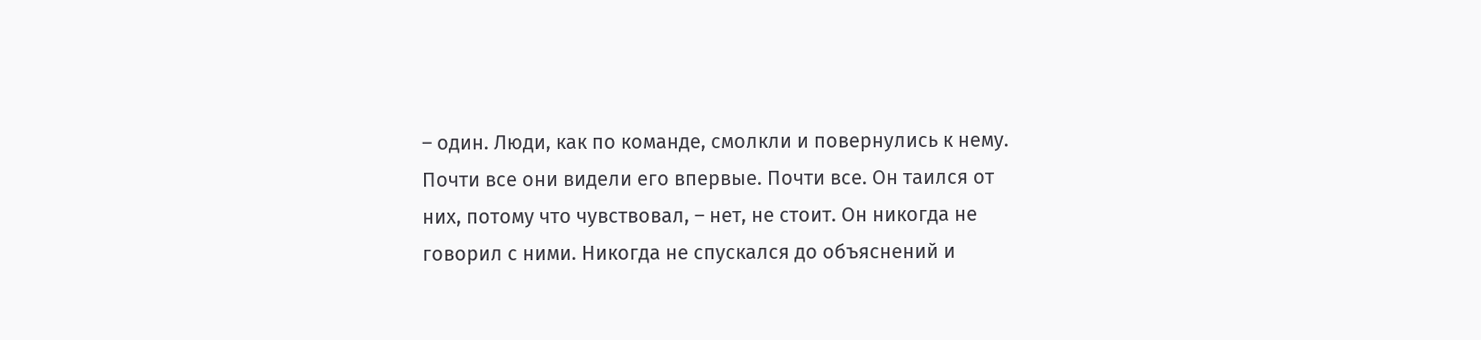– один. Люди, как по команде, смолкли и повернулись к нему.
Почти все они видели его впервые. Почти все. Он таился от них, потому что чувствовал, – нет, не стоит. Он никогда не говорил с ними. Никогда не спускался до объяснений и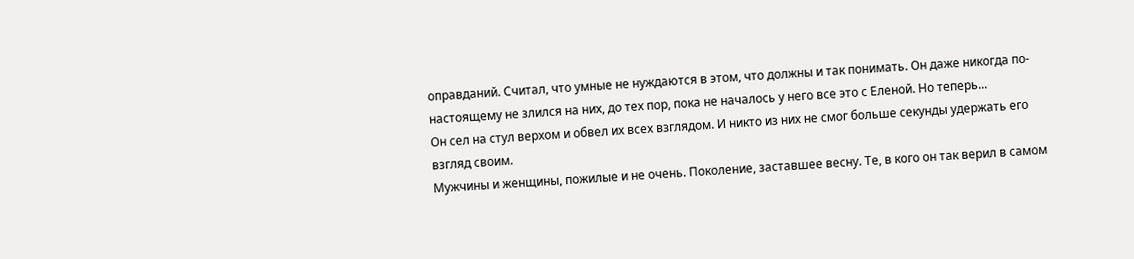оправданий. Считал, что умные не нуждаются в этом, что должны и так понимать. Он даже никогда по-настоящему не злился на них, до тех пор, пока не началось у него все это с Еленой. Но теперь...
Он сел на стул верхом и обвел их всех взглядом. И никто из них не смог больше секунды удержать его взгляд своим.
Мужчины и женщины, пожилые и не очень. Поколение, заставшее весну. Те, в кого он так верил в самом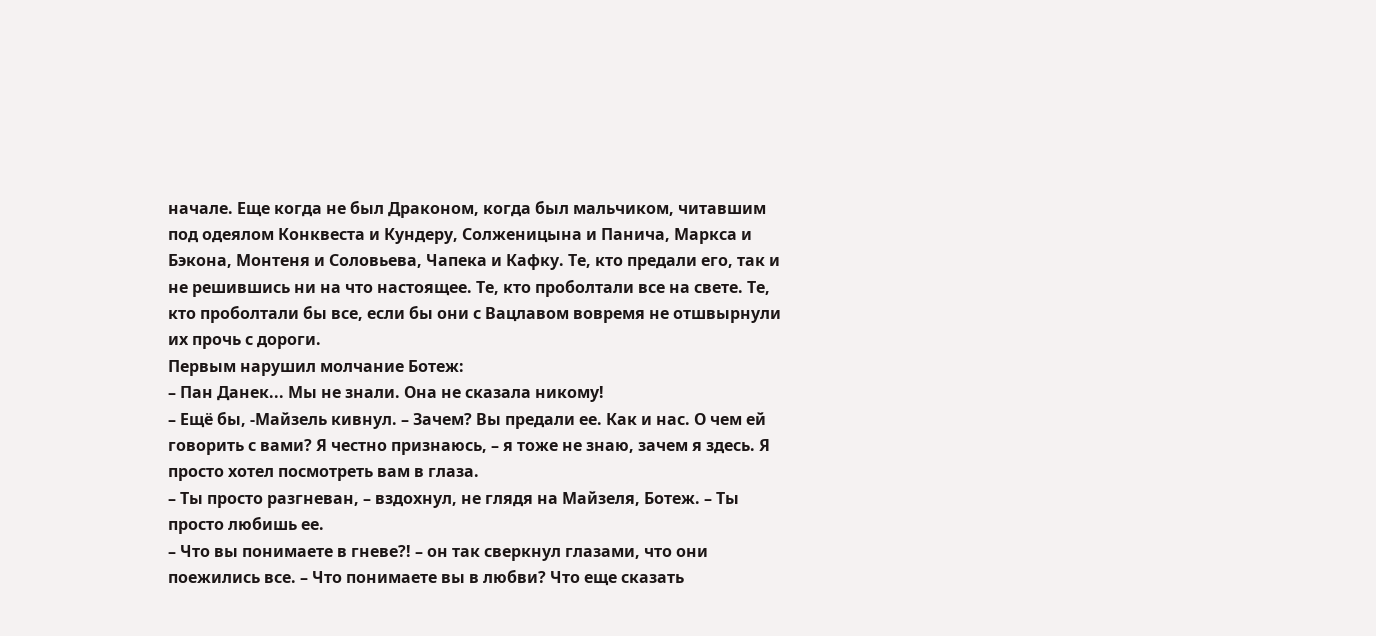начале. Еще когда не был Драконом, когда был мальчиком, читавшим под одеялом Конквеста и Кундеру, Солженицына и Панича, Маркса и Бэкона, Монтеня и Соловьева, Чапека и Кафку. Те, кто предали его, так и не решившись ни на что настоящее. Те, кто проболтали все на свете. Те, кто проболтали бы все, если бы они с Вацлавом вовремя не отшвырнули их прочь с дороги.
Первым нарушил молчание Ботеж:
– Пан Данек... Мы не знали. Она не сказала никому!
– Ещё бы, -Майзель кивнул. – Зачем? Вы предали ее. Как и нас. О чем ей говорить с вами? Я честно признаюсь, – я тоже не знаю, зачем я здесь. Я просто хотел посмотреть вам в глаза.
– Ты просто разгневан, – вздохнул, не глядя на Майзеля, Ботеж. – Ты просто любишь ее.
– Что вы понимаете в гневе?! – он так сверкнул глазами, что они поежились все. – Что понимаете вы в любви? Что еще сказать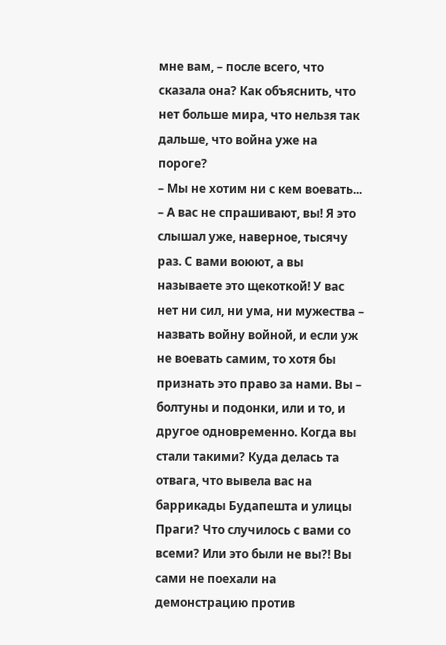мне вам, – после всего, что сказала она? Как объяснить, что нет больше мира, что нельзя так дальше, что война уже на пороге?
– Мы не хотим ни с кем воевать...
– А вас не спрашивают, вы! Я это слышал уже, наверное, тысячу раз. С вами воюют, а вы называете это щекоткой! У вас нет ни сил, ни ума, ни мужества – назвать войну войной, и если уж не воевать самим, то хотя бы признать это право за нами. Вы – болтуны и подонки, или и то, и другое одновременно. Когда вы стали такими? Куда делась та отвага, что вывела вас на баррикады Будапешта и улицы Праги? Что случилось с вами со всеми? Или это были не вы?! Вы сами не поехали на демонстрацию против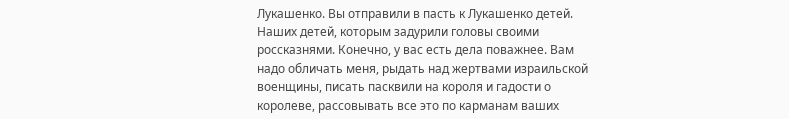Лукашенко. Вы отправили в пасть к Лукашенко детей. Наших детей, которым задурили головы своими россказнями. Конечно, у вас есть дела поважнее. Вам надо обличать меня, рыдать над жертвами израильской военщины, писать пасквили на короля и гадости о королеве, рассовывать все это по карманам ваших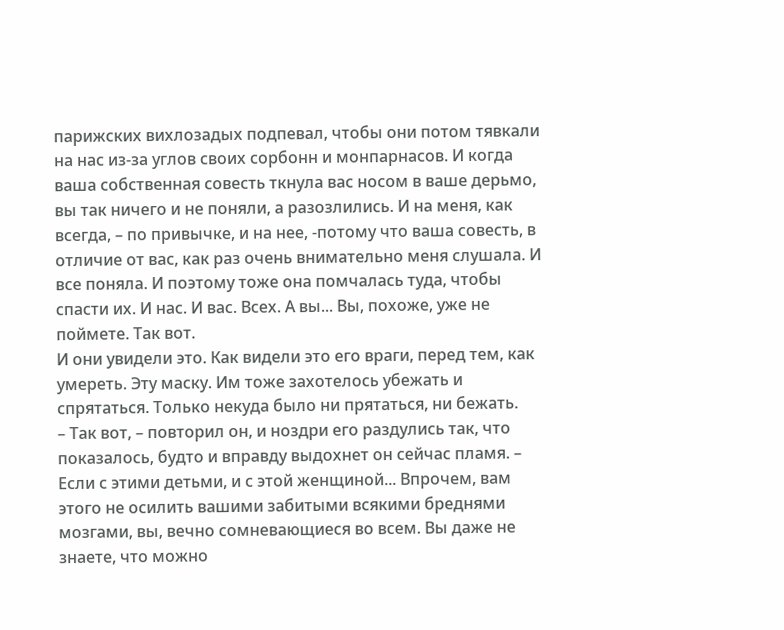парижских вихлозадых подпевал, чтобы они потом тявкали на нас из-за углов своих сорбонн и монпарнасов. И когда ваша собственная совесть ткнула вас носом в ваше дерьмо, вы так ничего и не поняли, а разозлились. И на меня, как всегда, – по привычке, и на нее, -потому что ваша совесть, в отличие от вас, как раз очень внимательно меня слушала. И все поняла. И поэтому тоже она помчалась туда, чтобы спасти их. И нас. И вас. Всех. А вы... Вы, похоже, уже не поймете. Так вот.
И они увидели это. Как видели это его враги, перед тем, как умереть. Эту маску. Им тоже захотелось убежать и спрятаться. Только некуда было ни прятаться, ни бежать.
– Так вот, – повторил он, и ноздри его раздулись так, что показалось, будто и вправду выдохнет он сейчас пламя. – Если с этими детьми, и с этой женщиной... Впрочем, вам этого не осилить вашими забитыми всякими бреднями мозгами, вы, вечно сомневающиеся во всем. Вы даже не знаете, что можно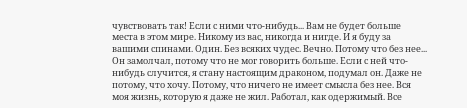чувствовать так! Если с ними что-нибудь... Вам не будет больше места в этом мире. Никому из вас, никогда и нигде. И я буду за вашими спинами. Один. Без всяких чудес. Вечно. Потому что без нее...
Он замолчал, потому что не мог говорить больше. Если с ней что-нибудь случится, я стану настоящим драконом, подумал он. Даже не потому, что хочу. Потому, что ничего не имеет смысла без нее. Вся моя жизнь, которую я даже не жил. Работал, как одержимый. Все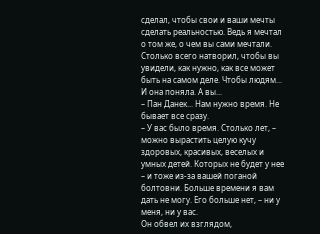сделал, чтобы свои и ваши мечты сделать реальностью. Ведь я мечтал о том же, о чем вы сами мечтали. Столько всего натворил, чтобы вы увидели, как нужно, как все может быть на самом деле. Чтобы людям... И она поняла. А вы...
– Пан Данек... Нам нужно время. Не бывает все сразу.
– У вас было время. Столько лет, – можно вырастить целую кучу здоровых, красивых, веселых и умных детей. Которых не будет у нее – и тоже из-за вашей поганой болтовни. Больше времени я вам дать не могу. Его больше нет, – ни у меня, ни у вас.
Он обвел их взглядом,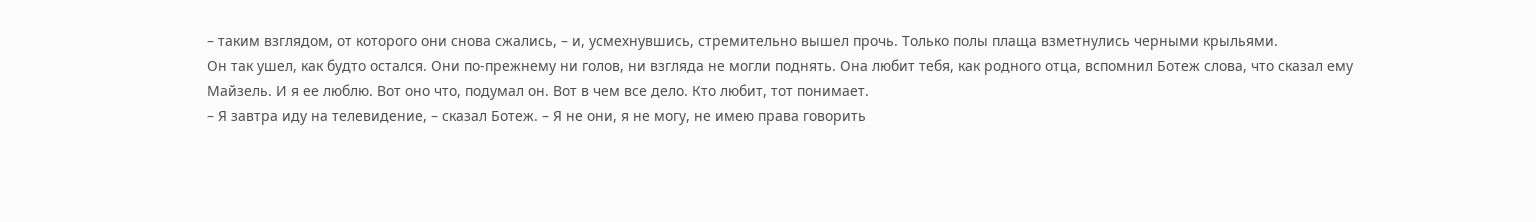– таким взглядом, от которого они снова сжались, – и, усмехнувшись, стремительно вышел прочь. Только полы плаща взметнулись черными крыльями.
Он так ушел, как будто остался. Они по-прежнему ни голов, ни взгляда не могли поднять. Она любит тебя, как родного отца, вспомнил Ботеж слова, что сказал ему Майзель. И я ее люблю. Вот оно что, подумал он. Вот в чем все дело. Кто любит, тот понимает.
– Я завтра иду на телевидение, – сказал Ботеж. – Я не они, я не могу, не имею права говорить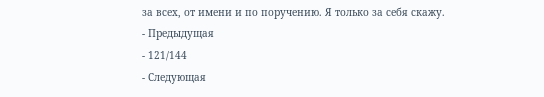за всех, от имени и по поручению. Я только за себя скажу.
- Предыдущая
- 121/144
- Следующая